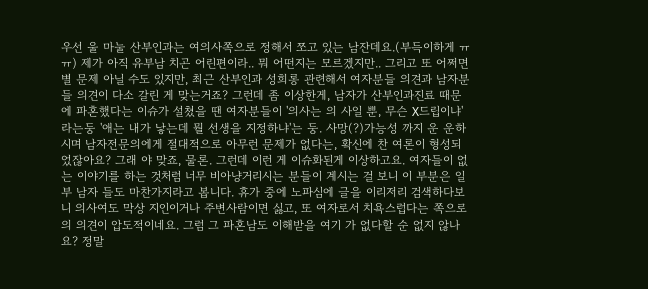우선 울 마눌 산부인과는 여의사쪽으로 정해서 쪼고 있는 남잔데요.(부득이하게 ㅠㅠ) 제가 아직 유부남 치곤 어린편이라.. 뭐 어떤지는 모르겠지만.. 그리고 또 어쩌면 별 문제 아닐 수도 있지만, 최근 산부인과 성희롱 관련해서 여자분들 의견과 남자분들 의견이 다소 갈린 게 맞는거죠? 그런데 좀 이상한게, 남자가 산부인과진료 때문에 파혼했다는 이슈가 설쳤을 땐 여자분들이 '의사는 의 사일 뿐, 무슨 X드립이냐' 라는둥 '애는 내가 낳는데 뭘 선생을 지정하냐'는 둥. 사망(?)가능성 까지 운 운하시며 남자전문의에게 절대적으로 아무런 문제가 없다는, 확신에 찬 여론이 형성되었잖아요? 그래 야 맞죠, 물론. 그런데 이런 게 이슈화된게 이상하고요. 여자들이 없는 이야기를 하는 것처럼 너무 비아냥거리시는 분들이 계시는 걸 보니 이 부분은 일부 남자 들도 마찬가지라고 봅니다. 휴가 중에 노파심에 글을 이리저리 검색하다보니 의사여도 막상 지인이거나 주변사람이면 싫고, 또 여자로서 치욕스럽다는 쪽으로의 의견이 압도적이네요. 그럼 그 파혼남도 이해받을 여기 가 없다할 순 없지 않나요? 정말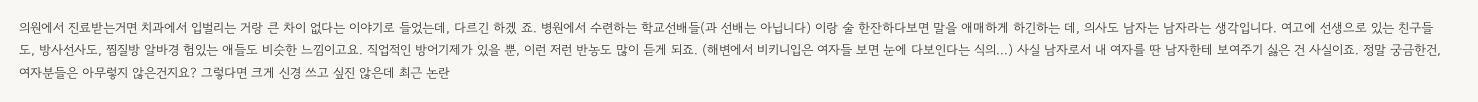의원에서 진료받는거면 치과에서 입벌리는 거랑 큰 차이 없다는 이야기로 들었는데, 다르긴 하겠 죠. 병원에서 수련하는 학교선배들(과 선배는 아닙니다) 이랑 술 한잔하다보면 말을 애매하게 하긴하는 데, 의사도 남자는 남자라는 생각입니다. 여고에 선생으로 있는 친구들도, 방사선사도, 찜질방 알바경 험있는 애들도 비슷한 느낌이고요. 직업적인 방어기제가 있을 뿐, 이런 저런 반농도 많이 듣게 되죠. (해변에서 비키니입은 여자들 보면 눈에 다보인다는 식의...) 사실 남자로서 내 여자를 딴 남자한테 보여주기 싫은 건 사실이죠. 정말 궁금한건, 여자분들은 아무렇지 않은건지요? 그렇다면 크게 신경 쓰고 싶진 않은데 최근 논란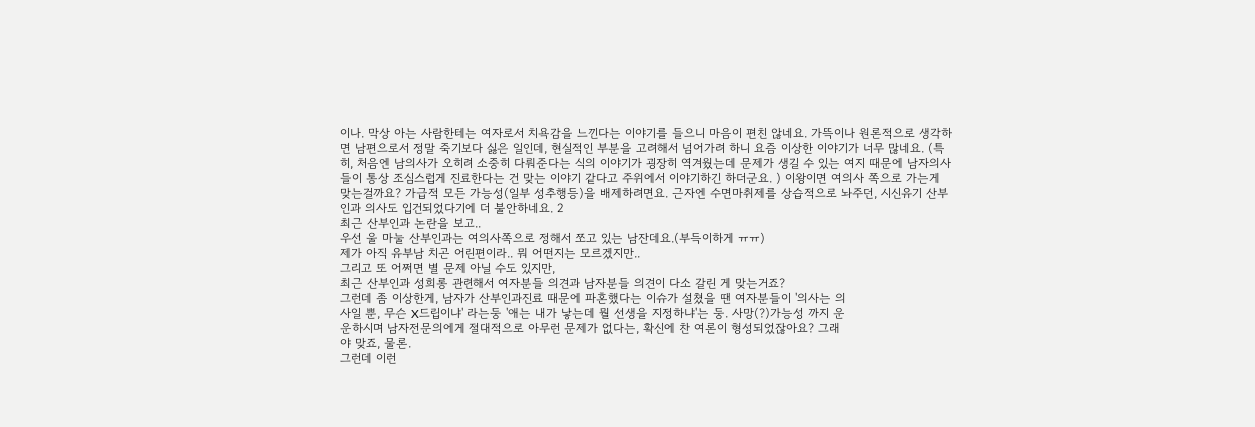이나. 막상 아는 사람한테는 여자로서 치욕감을 느낀다는 이야기를 들으니 마음이 편친 않네요. 가뜩이나 원론적으로 생각하면 남편으로서 정말 죽기보다 싫은 일인데, 현실적인 부분을 고려해서 넘어가려 하니 요즘 이상한 이야기가 너무 많네요. (특히, 처음엔 남의사가 오히려 소중히 다뤄준다는 식의 이야기가 굉장히 역겨웠는데 문제가 생길 수 있는 여지 때문에 남자의사들이 통상 조심스럽게 진료한다는 건 맞는 이야기 같다고 주위에서 이야기하긴 하더군요. ) 이왕이면 여의사 쪽으로 가는게 맞는걸까요? 가급적 모든 가능성(일부 성추행등)을 배제하려면요. 근자엔 수면마취제를 상습적으로 놔주던, 시신유기 산부인과 의사도 입건되었다기에 더 불안하네요. 2
최근 산부인과 논란을 보고..
우선 울 마눌 산부인과는 여의사쪽으로 정해서 쪼고 있는 남잔데요.(부득이하게 ㅠㅠ)
제가 아직 유부남 치곤 어린편이라.. 뭐 어떤지는 모르겠지만..
그리고 또 어쩌면 별 문제 아닐 수도 있지만,
최근 산부인과 성희롱 관련해서 여자분들 의견과 남자분들 의견이 다소 갈린 게 맞는거죠?
그런데 좀 이상한게, 남자가 산부인과진료 때문에 파혼했다는 이슈가 설쳤을 땐 여자분들이 '의사는 의
사일 뿐, 무슨 X드립이냐' 라는둥 '애는 내가 낳는데 뭘 선생을 지정하냐'는 둥. 사망(?)가능성 까지 운
운하시며 남자전문의에게 절대적으로 아무런 문제가 없다는, 확신에 찬 여론이 형성되었잖아요? 그래
야 맞죠, 물론.
그런데 이런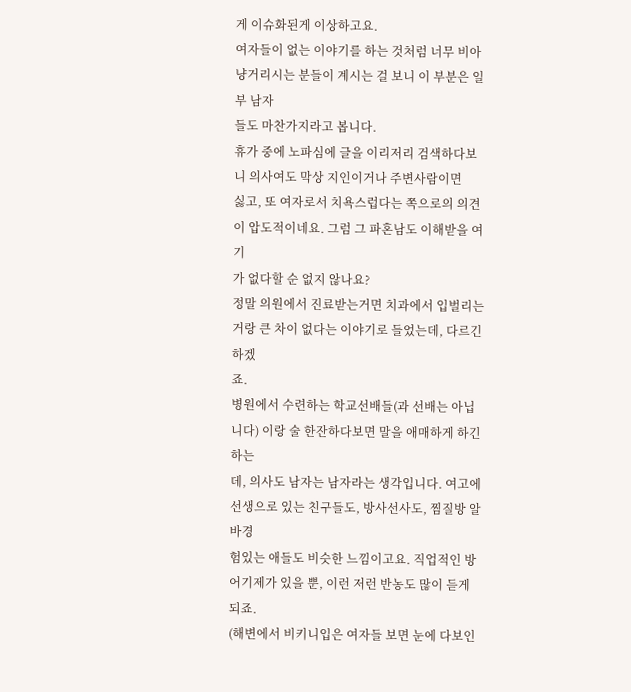게 이슈화된게 이상하고요.
여자들이 없는 이야기를 하는 것처럼 너무 비아냥거리시는 분들이 계시는 걸 보니 이 부분은 일부 남자
들도 마찬가지라고 봅니다.
휴가 중에 노파심에 글을 이리저리 검색하다보니 의사여도 막상 지인이거나 주변사람이면
싫고, 또 여자로서 치욕스럽다는 쪽으로의 의견이 압도적이네요. 그럼 그 파혼남도 이해받을 여기
가 없다할 순 없지 않나요?
정말 의원에서 진료받는거면 치과에서 입벌리는 거랑 큰 차이 없다는 이야기로 들었는데, 다르긴 하겠
죠.
병원에서 수련하는 학교선배들(과 선배는 아닙니다) 이랑 술 한잔하다보면 말을 애매하게 하긴하는
데, 의사도 남자는 남자라는 생각입니다. 여고에 선생으로 있는 친구들도, 방사선사도, 찜질방 알바경
험있는 애들도 비슷한 느낌이고요. 직업적인 방어기제가 있을 뿐, 이런 저런 반농도 많이 듣게 되죠.
(해변에서 비키니입은 여자들 보면 눈에 다보인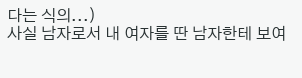다는 식의...)
사실 남자로서 내 여자를 딴 남자한테 보여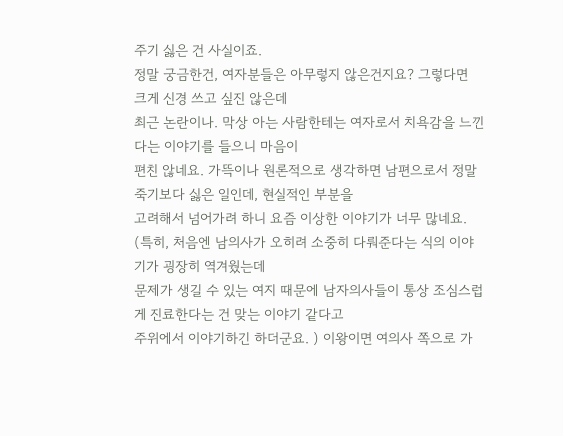주기 싫은 건 사실이죠.
정말 궁금한건, 여자분들은 아무렇지 않은건지요? 그렇다면 크게 신경 쓰고 싶진 않은데
최근 논란이나. 막상 아는 사람한테는 여자로서 치욕감을 느낀다는 이야기를 들으니 마음이
편친 않네요. 가뜩이나 원론적으로 생각하면 남편으로서 정말 죽기보다 싫은 일인데, 현실적인 부분을
고려해서 넘어가려 하니 요즘 이상한 이야기가 너무 많네요.
(특히, 처음엔 남의사가 오히려 소중히 다뤄준다는 식의 이야기가 굉장히 역겨웠는데
문제가 생길 수 있는 여지 때문에 남자의사들이 통상 조심스럽게 진료한다는 건 맞는 이야기 같다고
주위에서 이야기하긴 하더군요. ) 이왕이면 여의사 쪽으로 가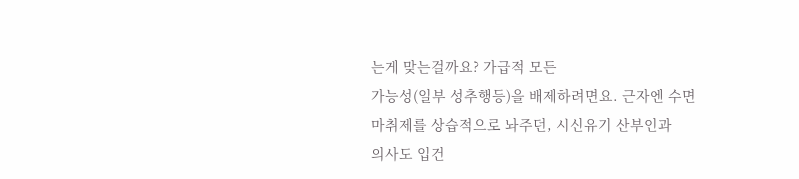는게 맞는걸까요? 가급적 모든
가능성(일부 성추행등)을 배제하려면요. 근자엔 수면마취제를 상습적으로 놔주던, 시신유기 산부인과
의사도 입건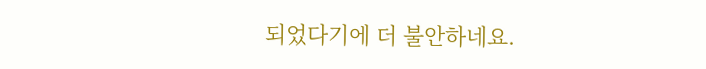되었다기에 더 불안하네요.